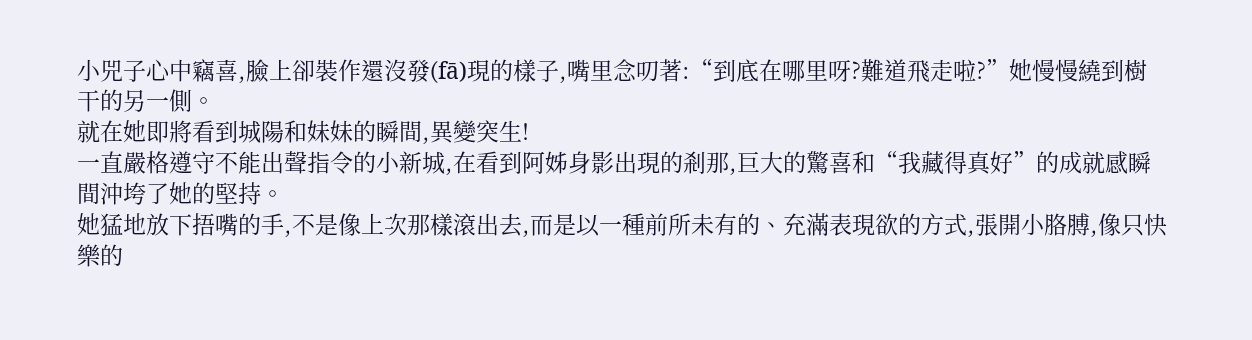小兕子心中竊喜,臉上卻裝作還沒發(fā)現的樣子,嘴里念叨著:“到底在哪里呀?難道飛走啦?”她慢慢繞到樹干的另一側。
就在她即將看到城陽和妹妹的瞬間,異變突生!
一直嚴格遵守不能出聲指令的小新城,在看到阿姊身影出現的剎那,巨大的驚喜和“我藏得真好”的成就感瞬間沖垮了她的堅持。
她猛地放下捂嘴的手,不是像上次那樣滾出去,而是以一種前所未有的、充滿表現欲的方式,張開小胳膊,像只快樂的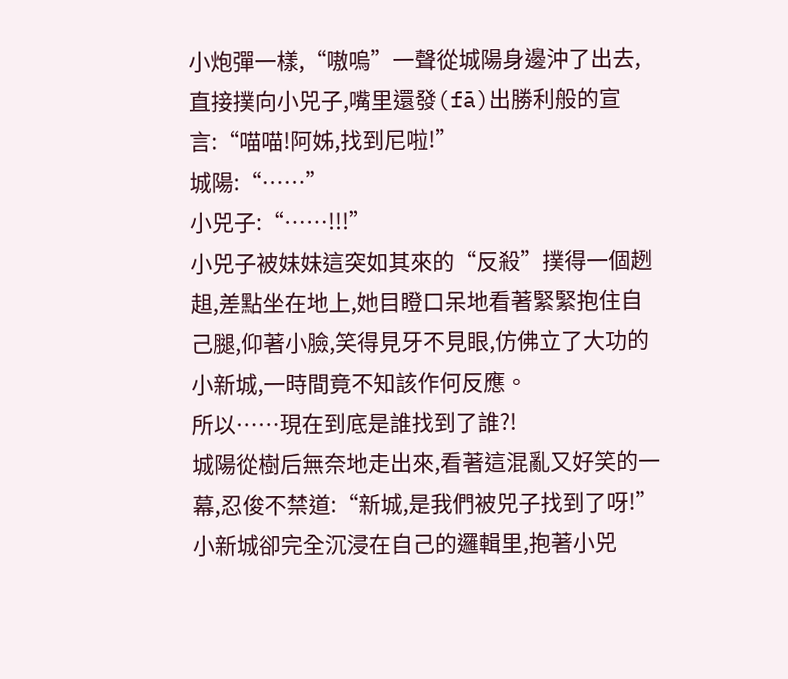小炮彈一樣,“嗷嗚”一聲從城陽身邊沖了出去,直接撲向小兕子,嘴里還發(fā)出勝利般的宣言:“喵喵!阿姊,找到尼啦!”
城陽:“……”
小兕子:“……!!!”
小兕子被妹妹這突如其來的“反殺”撲得一個趔趄,差點坐在地上,她目瞪口呆地看著緊緊抱住自己腿,仰著小臉,笑得見牙不見眼,仿佛立了大功的小新城,一時間竟不知該作何反應。
所以……現在到底是誰找到了誰?!
城陽從樹后無奈地走出來,看著這混亂又好笑的一幕,忍俊不禁道:“新城,是我們被兕子找到了呀!”
小新城卻完全沉浸在自己的邏輯里,抱著小兕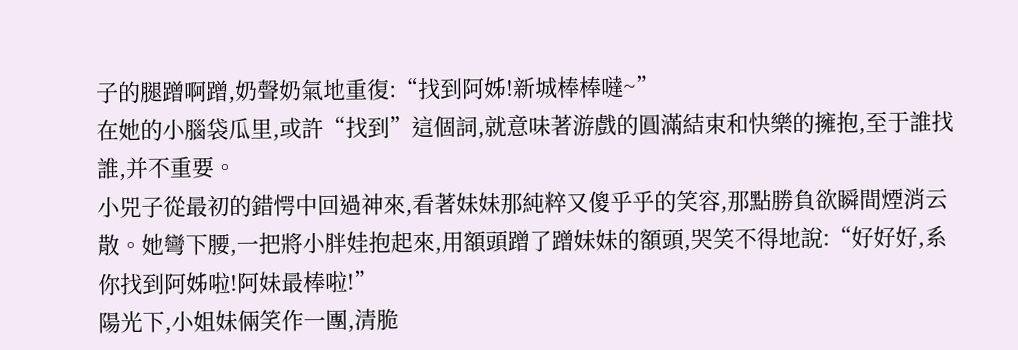子的腿蹭啊蹭,奶聲奶氣地重復:“找到阿姊!新城棒棒噠~”
在她的小腦袋瓜里,或許“找到”這個詞,就意味著游戲的圓滿結束和快樂的擁抱,至于誰找誰,并不重要。
小兕子從最初的錯愕中回過神來,看著妹妹那純粹又傻乎乎的笑容,那點勝負欲瞬間煙消云散。她彎下腰,一把將小胖娃抱起來,用額頭蹭了蹭妹妹的額頭,哭笑不得地說:“好好好,系你找到阿姊啦!阿妹最棒啦!”
陽光下,小姐妹倆笑作一團,清脆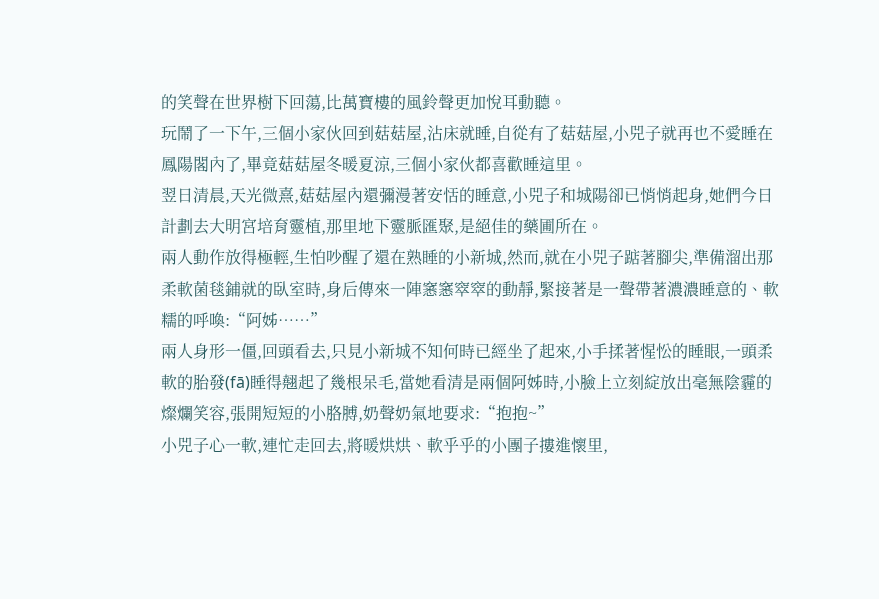的笑聲在世界樹下回蕩,比萬寶樓的風鈴聲更加悅耳動聽。
玩鬧了一下午,三個小家伙回到菇菇屋,沾床就睡,自從有了菇菇屋,小兕子就再也不愛睡在鳳陽閣內了,畢竟菇菇屋冬暖夏涼,三個小家伙都喜歡睡這里。
翌日清晨,天光微熹,菇菇屋內還彌漫著安恬的睡意,小兕子和城陽卻已悄悄起身,她們今日計劃去大明宮培育靈植,那里地下靈脈匯聚,是絕佳的藥圃所在。
兩人動作放得極輕,生怕吵醒了還在熟睡的小新城,然而,就在小兕子踮著腳尖,準備溜出那柔軟菌毯鋪就的臥室時,身后傳來一陣窸窸窣窣的動靜,緊接著是一聲帶著濃濃睡意的、軟糯的呼喚:“阿姊……”
兩人身形一僵,回頭看去,只見小新城不知何時已經坐了起來,小手揉著惺忪的睡眼,一頭柔軟的胎發(fā)睡得翹起了幾根呆毛,當她看清是兩個阿姊時,小臉上立刻綻放出毫無陰霾的燦爛笑容,張開短短的小胳膊,奶聲奶氣地要求:“抱抱~”
小兕子心一軟,連忙走回去,將暖烘烘、軟乎乎的小團子摟進懷里,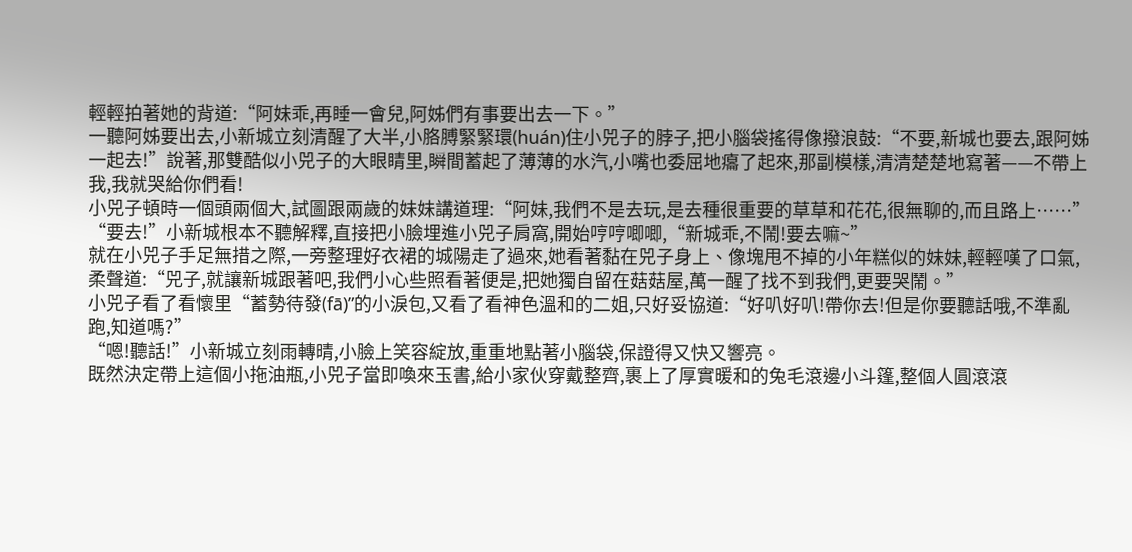輕輕拍著她的背道:“阿妹乖,再睡一會兒,阿姊們有事要出去一下。”
一聽阿姊要出去,小新城立刻清醒了大半,小胳膊緊緊環(huán)住小兕子的脖子,把小腦袋搖得像撥浪鼓:“不要,新城也要去,跟阿姊一起去!”說著,那雙酷似小兕子的大眼睛里,瞬間蓄起了薄薄的水汽,小嘴也委屈地癟了起來,那副模樣,清清楚楚地寫著——不帶上我,我就哭給你們看!
小兕子頓時一個頭兩個大,試圖跟兩歲的妹妹講道理:“阿妹,我們不是去玩,是去種很重要的草草和花花,很無聊的,而且路上……”
“要去!”小新城根本不聽解釋,直接把小臉埋進小兕子肩窩,開始哼哼唧唧,“新城乖,不鬧!要去嘛~”
就在小兕子手足無措之際,一旁整理好衣裙的城陽走了過來,她看著黏在兕子身上、像塊甩不掉的小年糕似的妹妹,輕輕嘆了口氣,柔聲道:“兕子,就讓新城跟著吧,我們小心些照看著便是,把她獨自留在菇菇屋,萬一醒了找不到我們,更要哭鬧。”
小兕子看了看懷里“蓄勢待發(fā)”的小淚包,又看了看神色溫和的二姐,只好妥協道:“好叭好叭!帶你去!但是你要聽話哦,不準亂跑,知道嗎?”
“嗯!聽話!”小新城立刻雨轉晴,小臉上笑容綻放,重重地點著小腦袋,保證得又快又響亮。
既然決定帶上這個小拖油瓶,小兕子當即喚來玉書,給小家伙穿戴整齊,裹上了厚實暖和的兔毛滾邊小斗篷,整個人圓滾滾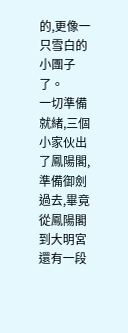的,更像一只雪白的小團子了。
一切準備就緒,三個小家伙出了鳳陽閣,準備御劍過去,畢竟從鳳陽閣到大明宮還有一段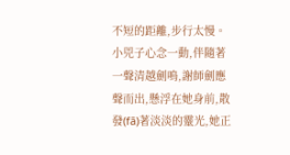不短的距離,步行太慢。
小兕子心念一動,伴隨著一聲清越劍鳴,謝師劍應聲而出,懸浮在她身前,散發(fā)著淡淡的靈光,她正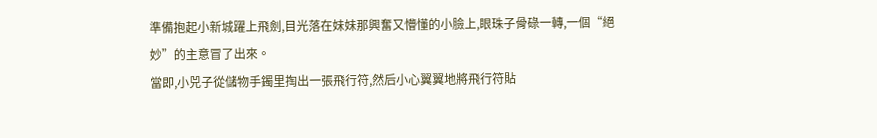準備抱起小新城躍上飛劍,目光落在妹妹那興奮又懵懂的小臉上,眼珠子骨碌一轉,一個“絕妙”的主意冒了出來。
當即,小兕子從儲物手鐲里掏出一張飛行符,然后小心翼翼地將飛行符貼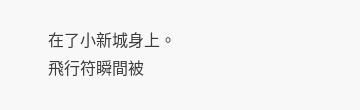在了小新城身上。
飛行符瞬間被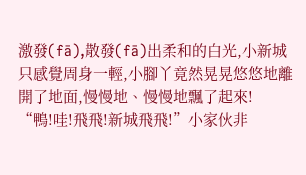激發(fā),散發(fā)出柔和的白光,小新城只感覺周身一輕,小腳丫竟然晃晃悠悠地離開了地面,慢慢地、慢慢地飄了起來!
“鴨!哇!飛飛!新城飛飛!”小家伙非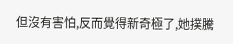但沒有害怕,反而覺得新奇極了,她撲騰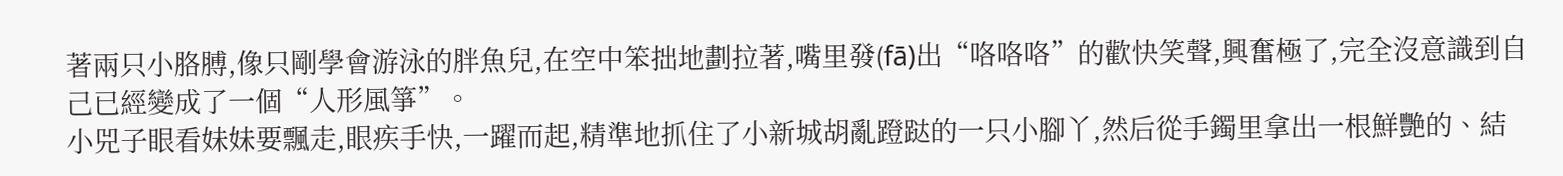著兩只小胳膊,像只剛學會游泳的胖魚兒,在空中笨拙地劃拉著,嘴里發(fā)出“咯咯咯”的歡快笑聲,興奮極了,完全沒意識到自己已經變成了一個“人形風箏”。
小兕子眼看妹妹要飄走,眼疾手快,一躍而起,精準地抓住了小新城胡亂蹬跶的一只小腳丫,然后從手鐲里拿出一根鮮艷的、結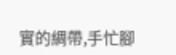實的綢帶,手忙腳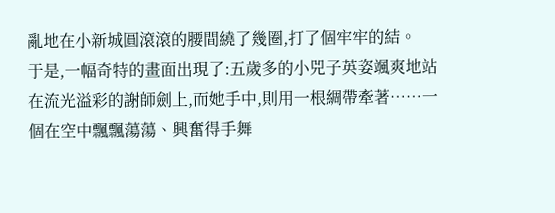亂地在小新城圓滾滾的腰間繞了幾圈,打了個牢牢的結。
于是,一幅奇特的畫面出現了:五歲多的小兕子英姿颯爽地站在流光溢彩的謝師劍上,而她手中,則用一根綢帶牽著……一個在空中飄飄蕩蕩、興奮得手舞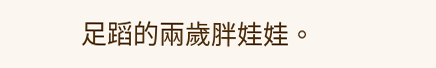足蹈的兩歲胖娃娃。